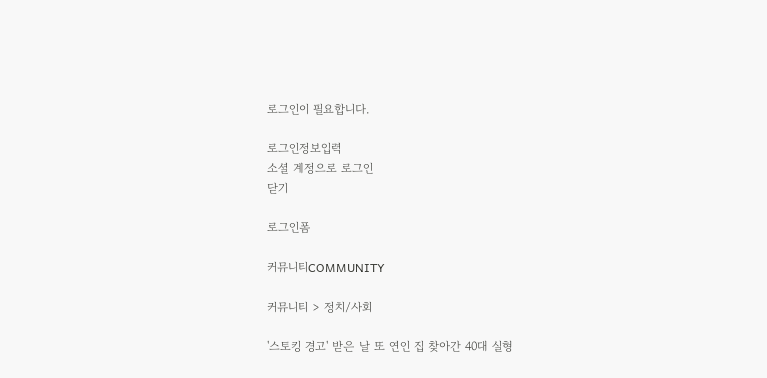로그인이 필요합니다.

로그인정보입력
소셜 계정으로 로그인
닫기

로그인폼

커뮤니티COMMUNITY

커뮤니티 > 정치/사회

'스토킹 경고' 받은 날 또 연인 집 찾아간 40대 실형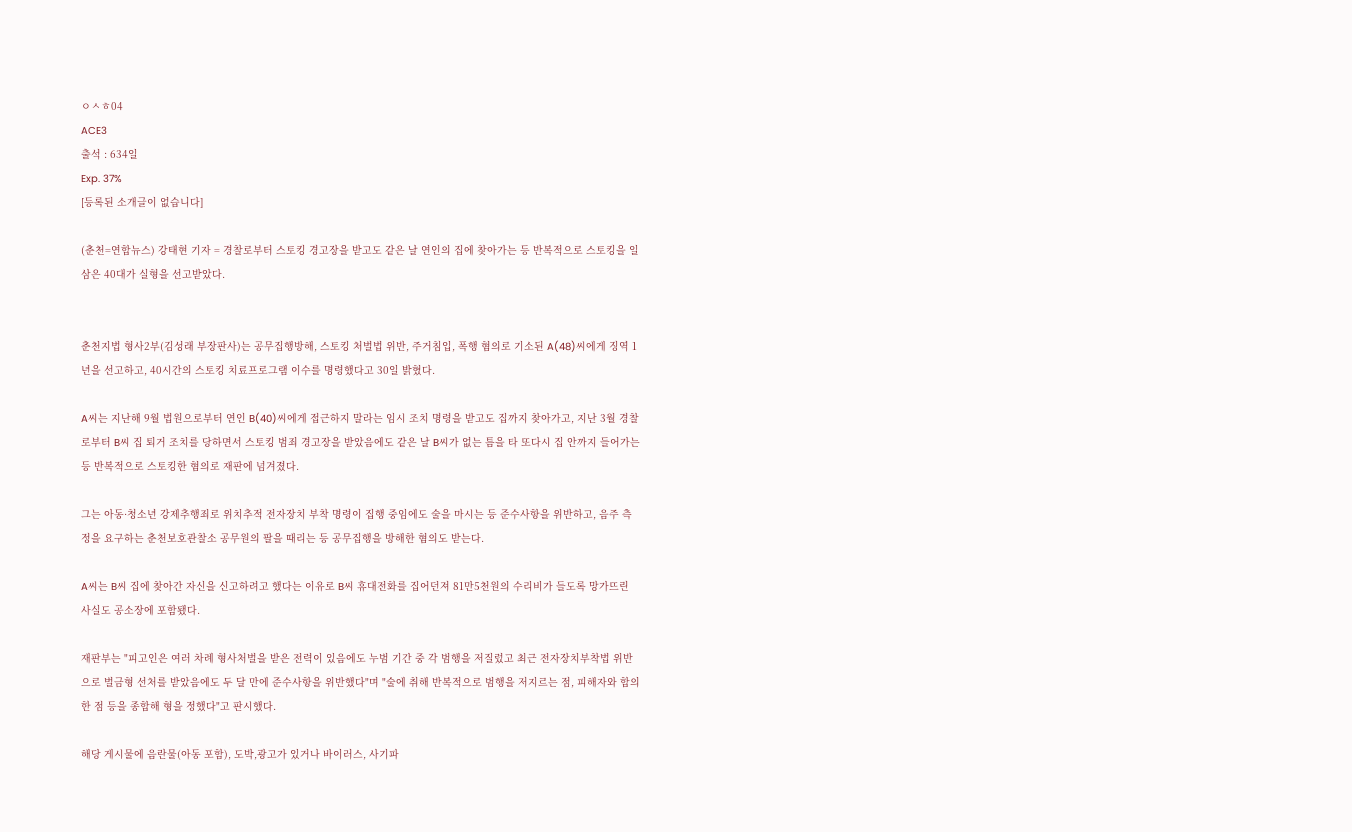ㅇㅅㅎ04
ACE3
출석 : 634일
Exp. 37%
[등록된 소개글이 없습니다]

(춘천=연합뉴스) 강태현 기자 = 경찰로부터 스토킹 경고장을 받고도 같은 날 연인의 집에 찾아가는 등 반복적으로 스토킹을 일삼은 40대가 실형을 선고받았다.


춘천지법 형사2부(김성래 부장판사)는 공무집행방해, 스토킹 처벌법 위반, 주거침입, 폭행 혐의로 기소된 A(48)씨에게 징역 1년을 선고하고, 40시간의 스토킹 치료프로그램 이수를 명령했다고 30일 밝혔다.

A씨는 지난해 9월 법원으로부터 연인 B(40)씨에게 접근하지 말라는 임시 조치 명령을 받고도 집까지 찾아가고, 지난 3월 경찰로부터 B씨 집 퇴거 조치를 당하면서 스토킹 범죄 경고장을 받았음에도 같은 날 B씨가 없는 틈을 타 또다시 집 안까지 들어가는 등 반복적으로 스토킹한 혐의로 재판에 넘겨졌다.

그는 아동·청소년 강제추행죄로 위치추적 전자장치 부착 명령이 집행 중임에도 술을 마시는 등 준수사항을 위반하고, 음주 측정을 요구하는 춘천보호관찰소 공무원의 팔을 때리는 등 공무집행을 방해한 혐의도 받는다.

A씨는 B씨 집에 찾아간 자신을 신고하려고 했다는 이유로 B씨 휴대전화를 집어던져 81만5천원의 수리비가 들도록 망가뜨린 사실도 공소장에 포함됐다.

재판부는 "피고인은 여러 차례 형사처벌을 받은 전력이 있음에도 누범 기간 중 각 범행을 저질렀고 최근 전자장치부착법 위반으로 벌금형 선처를 받았음에도 두 달 만에 준수사항을 위반했다"며 "술에 취해 반복적으로 범행을 저지르는 점, 피해자와 합의한 점 등을 종합해 형을 정했다"고 판시했다.

해당 게시물에 음란물(아동 포함), 도박,광고가 있거나 바이러스, 사기파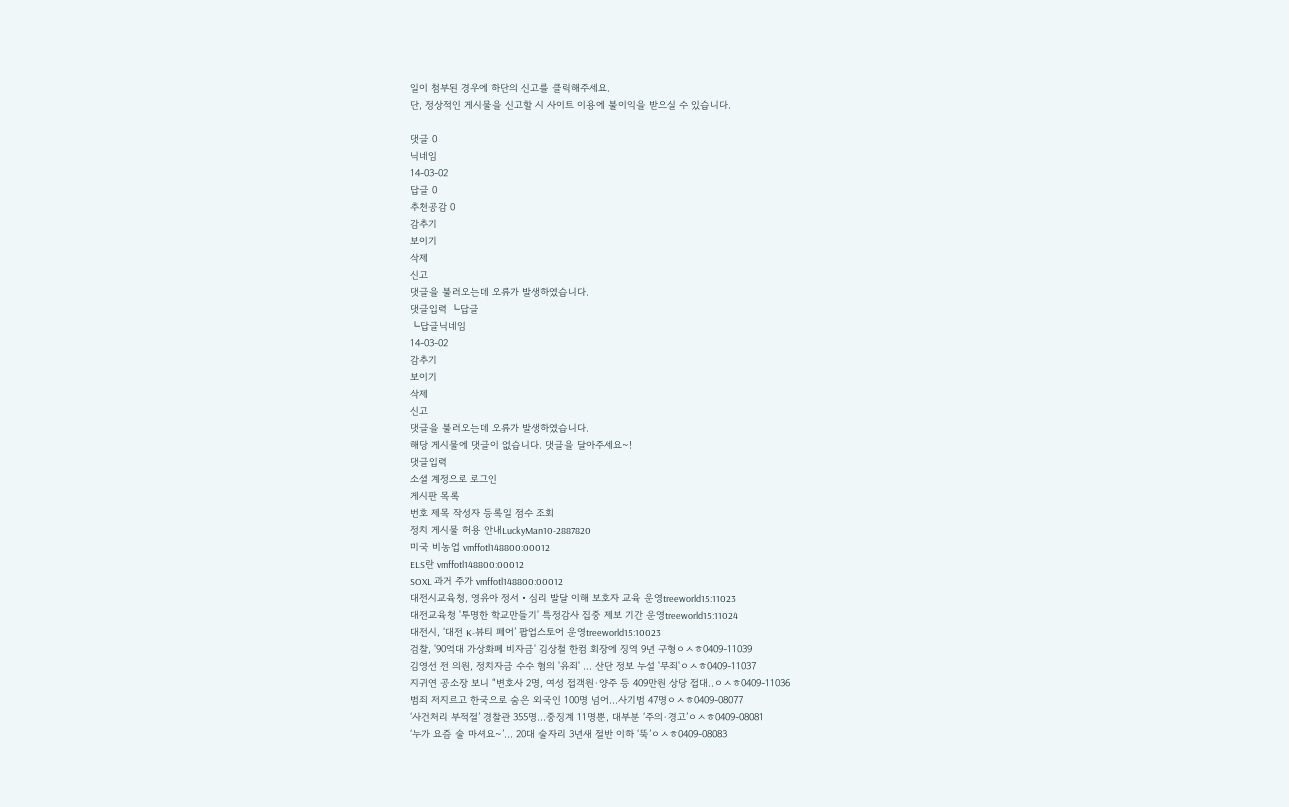일이 첨부된 경우에 하단의 신고를 클릭해주세요.
단, 정상적인 게시물을 신고할 시 사이트 이용에 불이익을 받으실 수 있습니다.

댓글 0
닉네임
14-03-02
답글 0
추천공감 0
감추기
보이기
삭제
신고
댓글을 불러오는데 오류가 발생하였습니다.
댓글입력 ┗답글
┗답글닉네임
14-03-02
감추기
보이기
삭제
신고
댓글을 불러오는데 오류가 발생하였습니다.
해당 게시물에 댓글이 없습니다. 댓글을 달아주세요~!
댓글입력
소셜 계정으로 로그인
게시판 목록
번호 제목 작성자 등록일 점수 조회
정치 게시물 허용 안내LuckyMan10-2887820
미국 비농업 vmffotl148800:00012
ELS란 vmffotl148800:00012
SOXL 과거 주가 vmffotl148800:00012
대전시교육청, 영유아 정서‧심리 발달 이해 보호자 교육 운영treeworld15:11023
대전교육청 '투명한 학교만들기' 특정감사 집중 제보 기간 운영treeworld15:11024
대전시, ‘대전 K-뷰티 페어’ 팝업스토어 운영treeworld15:10023
검찰, '90억대 가상화폐 비자금' 김상철 한컴 회장에 징역 9년 구형ㅇㅅㅎ0409-11039
김영선 전 의원, 정치자금 수수 혐의 '유죄' … 산단 정보 누설 '무죄'ㅇㅅㅎ0409-11037
지귀연 공소장 보니 “변호사 2명, 여성 접객원·양주 등 409만원 상당 접대..ㅇㅅㅎ0409-11036
범죄 저지르고 한국으로 숨은 외국인 100명 넘어…사기범 47명ㅇㅅㅎ0409-08077
‘사건처리 부적절’ 경찰관 355명…중징계 11명뿐, 대부분 ‘주의·경고’ㅇㅅㅎ0409-08081
‘누가 요즘 술 마셔요~’… 20대 술자리 3년새 절반 이하 ‘뚝’ㅇㅅㅎ0409-08083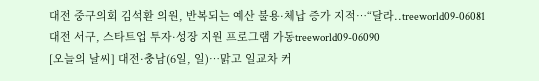대전 중구의회 김석환 의원, 반복되는 예산 불용·체납 증가 지적…“달라..treeworld09-06081
대전 서구, 스타트업 투자·성장 지원 프로그램 가동treeworld09-06090
[오늘의 날씨] 대전·충남(6일, 일)…맑고 일교차 커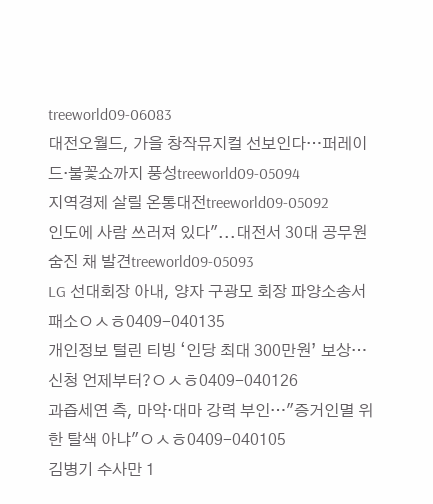treeworld09-06083
대전오월드, 가을 창작뮤지컬 선보인다…퍼레이드·불꽃쇼까지 풍성treeworld09-05094
지역경제 살릴 온통대전treeworld09-05092
인도에 사람 쓰러져 있다"...대전서 30대 공무원 숨진 채 발견treeworld09-05093
LG 선대회장 아내, 양자 구광모 회장 파양소송서 패소ㅇㅅㅎ0409-040135
개인정보 털린 티빙 ‘인당 최대 300만원’ 보상…신청 언제부터?ㅇㅅㅎ0409-040126
과즙세연 측, 마약·대마 강력 부인…"증거인멸 위한 탈색 아냐"ㅇㅅㅎ0409-040105
김병기 수사만 1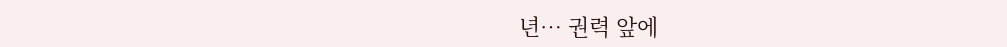년… 권력 앞에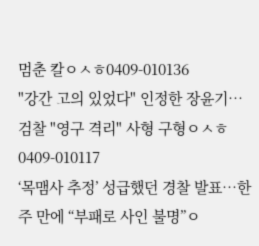멈춘 칼ㅇㅅㅎ0409-010136
"강간 고의 있었다" 인정한 장윤기… 검찰 "영구 격리" 사형 구형ㅇㅅㅎ0409-010117
‘목맴사 추정’ 성급했던 경찰 발표…한 주 만에 “부패로 사인 불명”ㅇ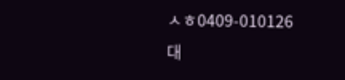ㅅㅎ0409-010126
대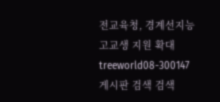전교육청, 경계선지능 고교생 지원 확대treeworld08-300147
게시판 검색 검색